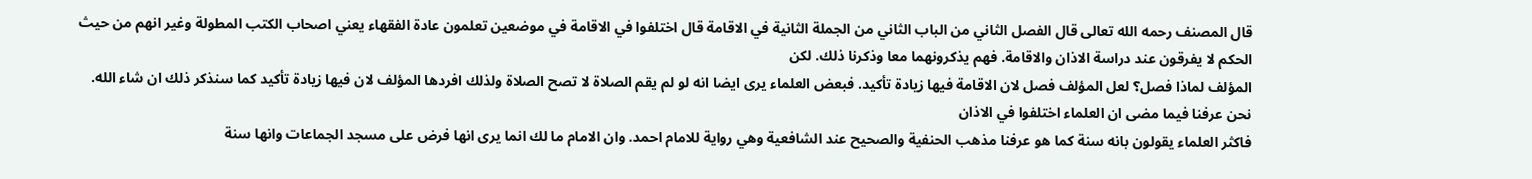قال المصنف رحمه الله تعالى قال الفصل الثاني من الباب الثاني من الجملة الثانية في الاقامة قال اختلفوا في الاقامة في موضعين تعلمون عادة الفقهاء يعني اصحاب الكتب المطولة وغير انهم من حيث الحكم لا يفرقون عند دراسة الاذان والاقامة. فهم يذكرونهما معا وذكرنا ذلك. لكن
المؤلف لماذا فصل؟ لعل المؤلف فصل لان الاقامة فيها زيادة تأكيد. فبعض العلماء يرى ايضا انه لو لم يقم الصلاة لا تصح الصلاة ولذلك افردها المؤلف لان فيها زيادة تأكيد كما سنذكر ذلك ان شاء الله. نحن عرفنا فيما مضى ان العلماء اختلفوا في الاذان
فاكثر العلماء يقولون بانه سنة كما هو عرفنا مذهب الحنفية والصحيح عند الشافعية وهي رواية للامام احمد. وان الامام ما لك انما يرى انها فرض على مسجد الجماعات وانها سنة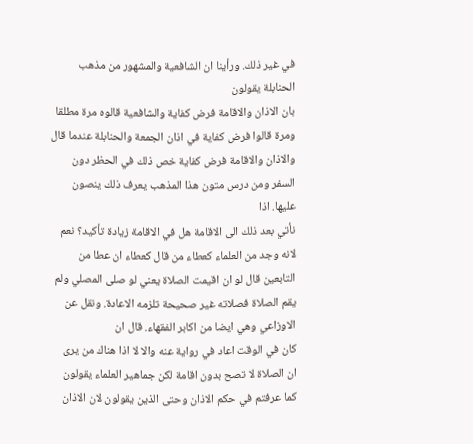في غير ذلك. ورأينا ان الشافعية والمشهور من مذهب الحنابلة يقولون
بان الاذان والاقامة فرض كفاية والشافعية قالوه مرة مطلقا ومرة قالوا فرض كفاية في اذان الجمعة والحنابلة عندما قال والاذان والاقامة فرض كفاية خص ذلك في الحظر دون السفر ومن درس متون هذا المذهب يعرف ذلك ينصون عليها. اذا
نأتي بعد ذلك الى الاقامة هل في الاقامة زيادة تأكيد؟ نعم لانه وجد من العلماء كعطاء من قال كعطاء ان عطا من التابعين قال لو ان اقيمت الصلاة يعني لو صلى المصلي ولم يقم الصلاة فصلاته غير صحيحة تلزمه الاعادة. ونقل عن الاوزاعي وهي ايضا من اكابر الفقهاء. قال ان
كان في الوقت اعاد في رواية عنه والا لا اذا هناك من يرى ان الصلاة لا تصح بدون اقامة لكن جماهير العلماء يقولون كما عرفتم في حكم الاذان وحتى الذين يقولون لان الاذان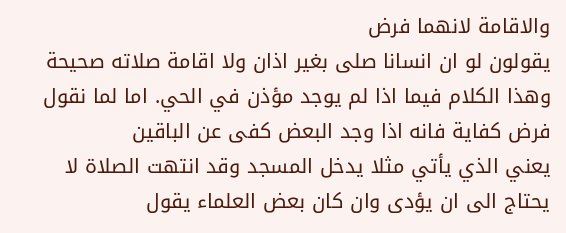والاقامة لانهما فرض
يقولون لو ان انسانا صلى بغير اذان ولا اقامة صلاته صحيحة وهذا الكلام فيما اذا لم يوجد مؤذن في الحي. اما لما نقول فرض كفاية فانه اذا وجد البعض كفى عن الباقين
يعني الذي يأتي مثلا يدخل المسجد وقد انتهت الصلاة لا يحتاج الى ان يؤدى وان كان بعض العلماء يقول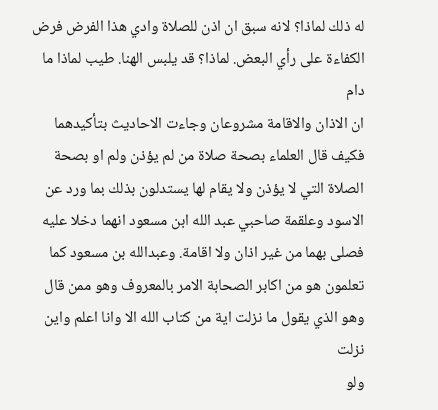له ذلك لماذا؟ لانه سبق ان اذن للصلاة وادي هذا الفرض فرض الكفاءة على رأي البعض. لماذا؟ قد يلبس الهنا. طيب لماذا ما دام
ان الاذان والاقامة مشروعان وجاءت الاحاديث بتأكيدهما فكيف قال العلماء بصحة صلاة من لم يؤذن ولم او بصحة الصلاة التي لا يؤذن ولا يقام لها يستدلون بذلك بما ورد عن الاسود وعلقمة صاحبي عبد الله ابن مسعود انهما دخلا عليه
فصلى بهما من غير اذان ولا اقامة. وعبدالله بن مسعود كما تعلمون هو من اكابر الصحابة الامر بالمعروف وهو ممن قال وهو الذي يقول ما نزلت اية من كتاب الله الا وانا اعلم واين نزلت
ولو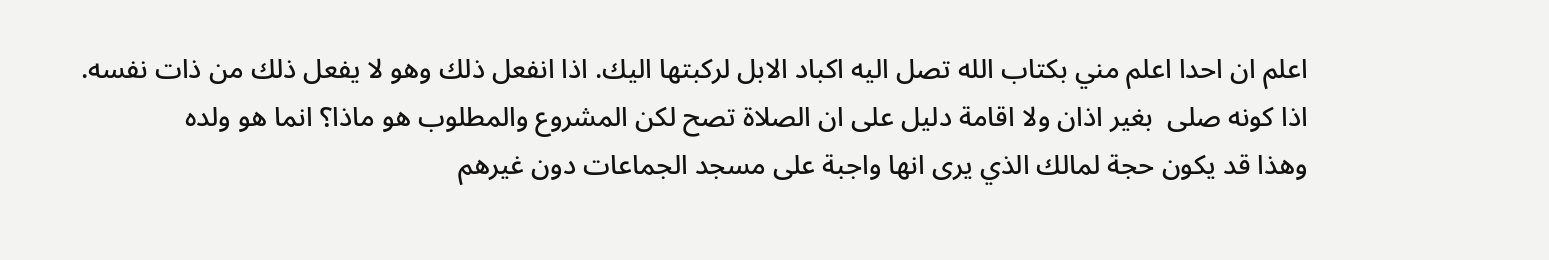اعلم ان احدا اعلم مني بكتاب الله تصل اليه اكباد الابل لركبتها اليك. اذا انفعل ذلك وهو لا يفعل ذلك من ذات نفسه. اذا كونه صلى  بغير اذان ولا اقامة دليل على ان الصلاة تصح لكن المشروع والمطلوب هو ماذا؟ انما هو ولده
وهذا قد يكون حجة لمالك الذي يرى انها واجبة على مسجد الجماعات دون غيرهم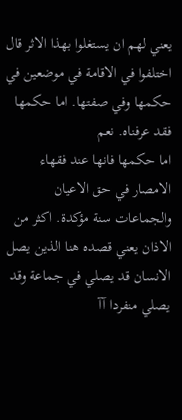يعني لهم ان يستغلوا بهذا الاثر قال اختلفوا في الاقامة في موضعين في حكمها وفي صفتها. اما حكمها فقد عرفناه. نعم
اما حكمها فانها عند فقهاء الامصار في حق الاعيان والجماعات سنة مؤكدة. اكثر من الاذان يعني قصده هنا الذين يصل الانسان قد يصلي في جماعة وقد يصلي منفردا آآ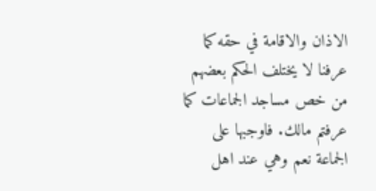الاذان والاقامة في حقه كما عرفنا لا يختلف الحكم بعضهم من خص مساجد الجماعات كما عرفتم مالك. فاوجبها على
الجماعة نعم وهي عند اهل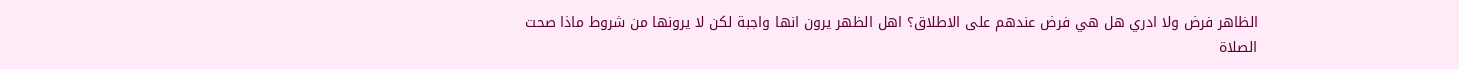الظاهر فرض ولا ادري هل هي فرض عندهم على الاطلاق؟ اهل الظهر يرون انها واجبة لكن لا يرونها من شروط ماذا صحت الصلاة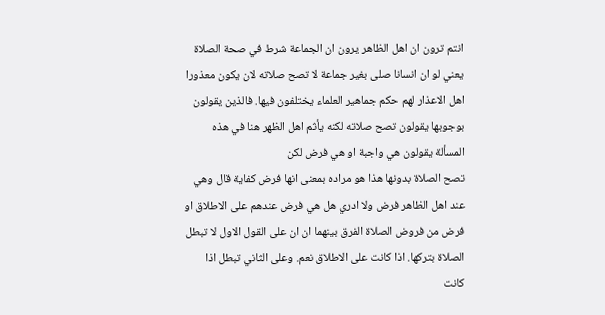انتم ترون ان اهل الظاهر يرون ان الجماعة شرط في صحة الصلاة
يعني لو ان انسانا صلى بغير جماعة لا تصح صلاته لان يكون معذورا اهل الاعذار لهم حكم جماهير العلماء يختلفون فيها. فالذين يقولون بوجوبها يقولون تصح صلاته لكنه يأثم اهل الظهر هنا في هذه المسألة يقولون هي واجبة او هي فرض لكن
تصح الصلاة بدونها هذا هو مراده بمعنى انها فرض كفاية قال وهي عند اهل الظاهر فرض ولا ادري هل هي فرض عندهم على الاطلاق او فرض من فروض الصلاة الفرق بينهما ان ان على القول الاول لا تبطل الصلاة بتركها. اذا كانت على الاطلاق نعم. وعلى الثاني تبطل اذا كانت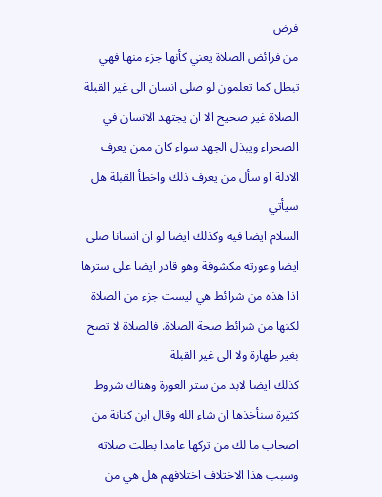فرض
من فرائض الصلاة يعني كأنها جزء منها فهي تبطل كما تعلمون لو صلى انسان الى غير القبلة الصلاة غير صحيح الا ان يجتهد الانسان في الصحراء ويبذل الجهد سواء كان ممن يعرف الادلة او سأل من يعرف ذلك واخطأ القبلة هل سيأتي
السلام ايضا فيه وكذلك ايضا لو ان انسانا صلى ايضا وعورته مكشوفة وهو قادر ايضا على سترها اذا هذه من شرائط هي ليست جزء من الصلاة لكنها من شرائط صحة الصلاة. فالصلاة لا تصح بغير طهارة ولا الى غير القبلة
كذلك ايضا لابد من ستر العورة وهناك شروط كثيرة سنأخذها ان شاء الله وقال ابن كنانة من اصحاب ما لك من تركها عامدا بطلت صلاته وسبب هذا الاختلاف اختلافهم هل هي من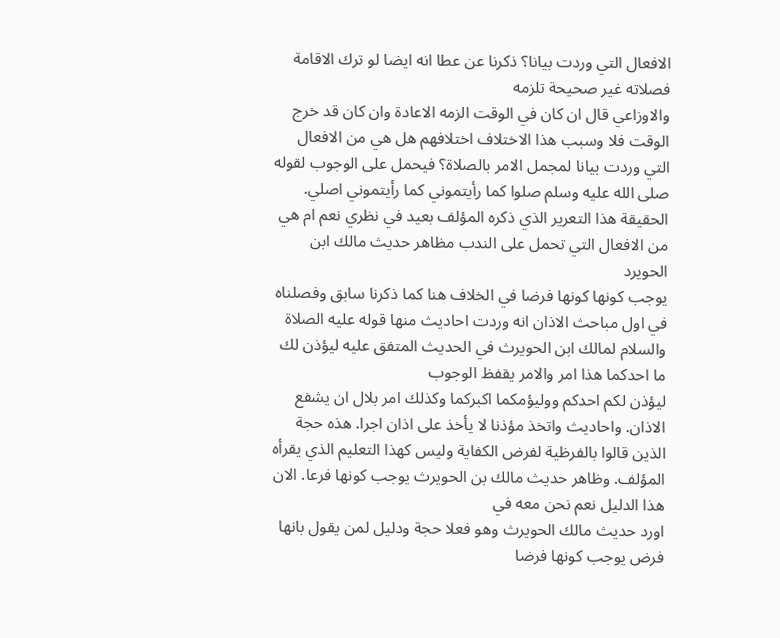الافعال التي وردت بيانا؟ ذكرنا عن عطا انه ايضا لو ترك الاقامة فصلاته غير صحيحة تلزمه
والاوزاعي قال ان كان في الوقت الزمه الاعادة وان كان قد خرج الوقت فلا وسبب هذا الاختلاف اختلافهم هل هي من الافعال التي وردت بيانا لمجمل الامر بالصلاة؟ فيحمل على الوجوب لقوله
صلى الله عليه وسلم صلوا كما رأيتموني كما رأيتموني اصلي. الحقيقة هذا التعرير الذي ذكره المؤلف بعيد في نظري نعم ام هي من الافعال التي تحمل على الندب مظاهر حديث مالك ابن الحويرد
يوجب كونها كونها فرضا في الخلاف هنا كما ذكرنا سابق وفصلناه في اول مباحث الاذان انه وردت احاديث منها قوله عليه الصلاة والسلام لمالك ابن الحويرث في الحديث المتفق عليه ليؤذن لك ما احدكما هذا امر والامر يقفظ الوجوب
ليؤذن لكم احدكم ووليؤمكما اكبركما وكذلك امر بلال ان يشفع الاذان. واحاديث واتخذ مؤذنا لا يأخذ على اذان اجرا. هذه حجة الذين قالوا بالفرظية لفرض الكفاية وليس كهذا التعليم الذي يقرأه المؤلف. وظاهر حديث مالك بن الحويرث يوجب كونها فرعا. الان هذا الدليل نعم نحن معه في
اورد حديث مالك الحويرث وهو فعلا حجة ودليل لمن يقول بانها فرض يوجب كونها فرضا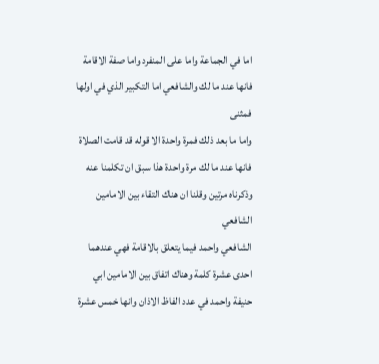اما في الجماعة واما على المنفرد واما صفة الاقامة فانها عند ما لك والشافعي اما التكبير الذي في اولها فمثنى
واما ما بعد ذلك فمرة واحدة الا قوله قد قامت الصلاة فانها عند ما لك مرة واحدة هذا سبق ان تكلمنا عنه وذكرناه مرتين وقلنا ان هناك التقاء بين الامامين الشافعي
الشافعي واحمد فيما يتعلق بالاقامة فهي عندهما احدى عشرة كلمة وهناك اتفاق بين الامامين ابي حنيفة واحمد في عدد الفاظ الاذان وانها خمس عشرة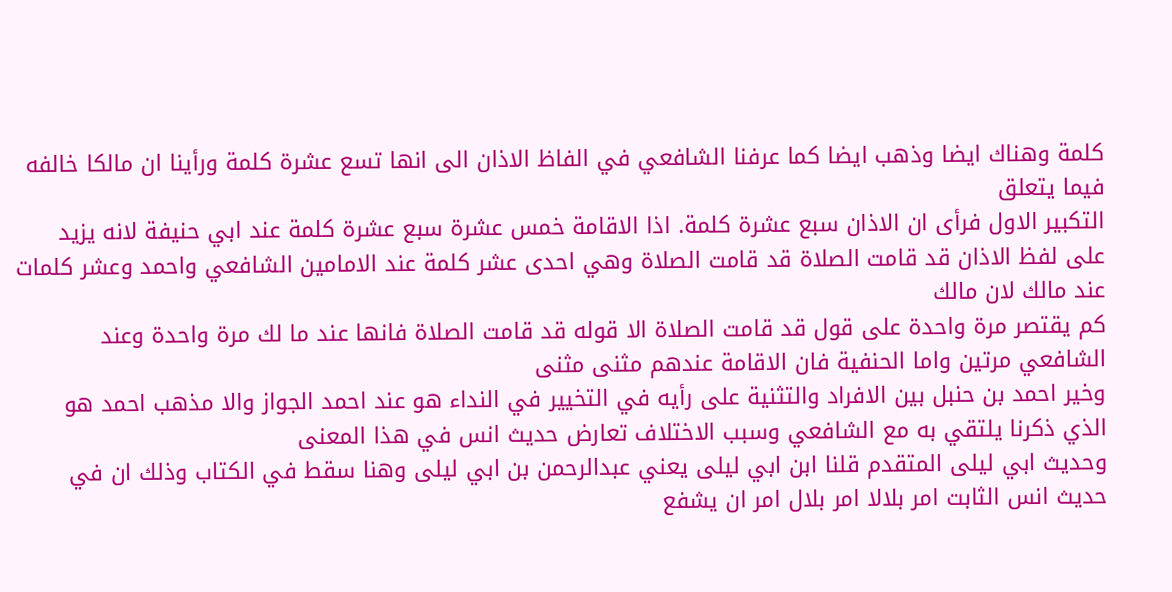كلمة وهناك ايضا وذهب ايضا كما عرفنا الشافعي في الفاظ الاذان الى انها تسع عشرة كلمة ورأينا ان مالكا خالفه فيما يتعلق
التكبير الاول فرأى ان الاذان سبع عشرة كلمة. اذا الاقامة خمس عشرة سبع عشرة كلمة عند ابي حنيفة لانه يزيد على لفظ الاذان قد قامت الصلاة قد قامت الصلاة وهي احدى عشر كلمة عند الامامين الشافعي واحمد وعشر كلمات عند مالك لان مالك
كم يقتصر مرة واحدة على قول قد قامت الصلاة الا قوله قد قامت الصلاة فانها عند ما لك مرة واحدة وعند الشافعي مرتين واما الحنفية فان الاقامة عندهم مثنى مثنى
وخير احمد بن حنبل بين الافراد والتثنية على رأيه في التخيير في النداء هو عند احمد الجواز والا مذهب احمد هو الذي ذكرنا يلتقي به مع الشافعي وسبب الاختلاف تعارض حديث انس في هذا المعنى
وحديث ابي ليلى المتقدم قلنا ابن ابي ليلى يعني عبدالرحمن بن ابي ليلى وهنا سقط في الكتاب وذلك ان في حديث انس الثابت امر بلالا امر بلال امر ان يشفع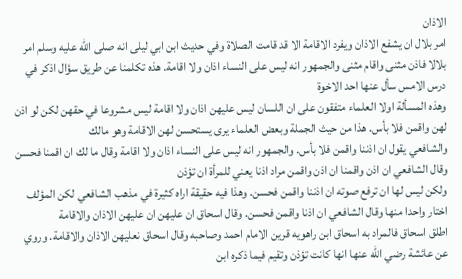الاذان
امر بلال ان يشفع الاذان ويفرد الاقامة الا قد قامت الصلاة وفي حديث ابن ابي ليلى انه صلى الله عليه وسلم امر بلالا فاذن مثنى واقام مثنى والجمهور انه ليس على النساء اذان ولا اقامة. هذه تكلمنا عن طريق سؤال اذكر في درس الامس سأل عنها احد الاخوة
وهذه المسألة اولا العلماء متفقون على ان اللسان ليس عليهن اذان ولا اقامة ليس مشروعا في حقهن لكن لو اذن لهن واقمن فلا بأس. هذا من حيث الجملة وبعض العلماء يرى يستحسن لهن الاقامة وهو مالك
والشافعي يقول ان اذننا واقمن فلا بأس. والجمهور انه ليس على النساء اذان ولا اقامة وقال ما لك ان اقمنا فحسن وقال الشافعي ان اذن واقمنا ان اذن واقمن مراد اذنا يعني للمرأة ان تؤذن
ولكن ليس لها ان ترفع صوته ان اذننا واقمن فحسن. وهذا فيه حقيقة اراه كثيرة في مذهب الشافعي لكن المؤلف اختار واحدا منها وقال الشافعي ان اذنا واقمن فحسن. وقال اسحاق ان عليهن ان عليهن الاذان والاقامة
اطلق اسحاق فالمراد به اسحاق ابن راهويه قرين الامام احمد وصاحبه وقال اسحاق نعليهن الاذان والاقامة. وروي عن عائشة رضي الله عنها انها كانت تؤذن وتقيم فيما ذكره ابن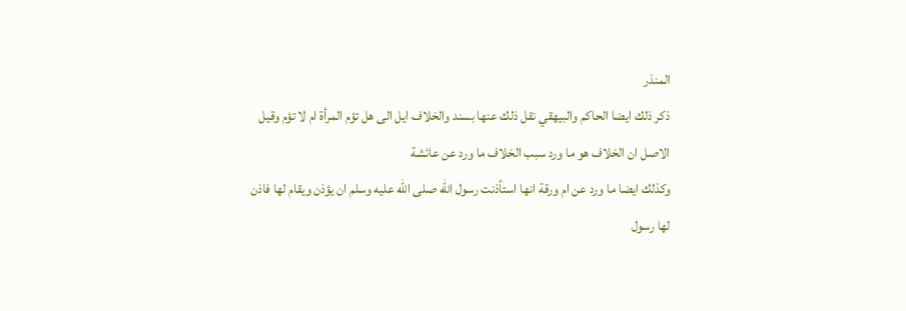المنذر
ذكر ذلك ايضا الحاكم والبيهقي نقل ذلك عنها بسند والخلاف ايل الى هل تؤم المرأة ام لا تؤم وقيل الاصل ان الخلاف هو ما ورد سبب الخلاف ما ورد عن عائشة
وكذلك ايضا ما ورد عن ام ورقة انها استأذنت رسول الله صلى الله عليه وسلم ان يؤذن ويقام لها فاذن لها رسول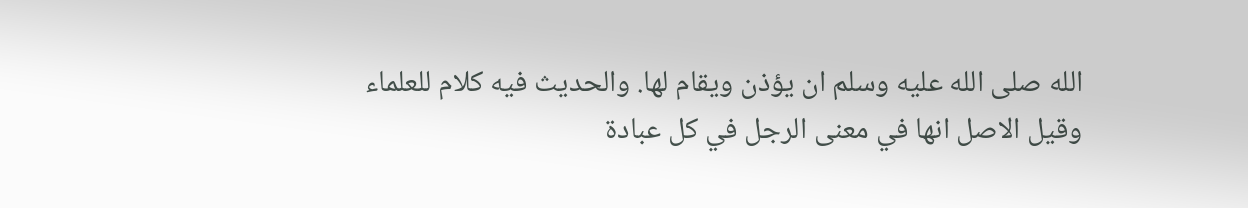الله صلى الله عليه وسلم ان يؤذن ويقام لها. والحديث فيه كلام للعلماء
وقيل الاصل انها في معنى الرجل في كل عبادة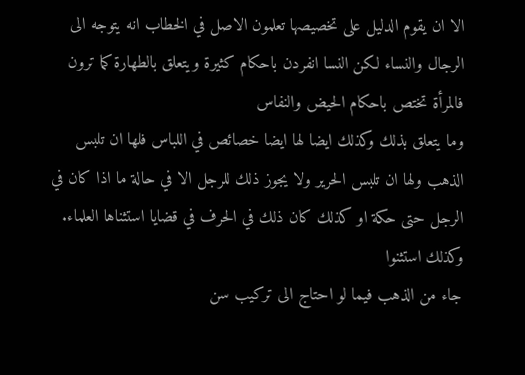الا ان يقوم الدليل على تخصيصها تعلمون الاصل في الخطاب انه يتوجه الى الرجال والنساء لكن النسا انفردن باحكام كثيرة ويتعلق بالطهارة كما ترون فالمرأة تختص باحكام الحيض والنفاس
وما يتعلق بذلك وكذلك ايضا لها ايضا خصائص في اللباس فلها ان تلبس الذهب ولها ان تلبس الحرير ولا يجوز ذلك للرجل الا في حالة ما اذا كان في الرجل حتى حكة او كذلك كان ذلك في الحرف في قضايا استثناها العلماء. وكذلك استثنوا
جاء من الذهب فيما لو احتاج الى تركيب سن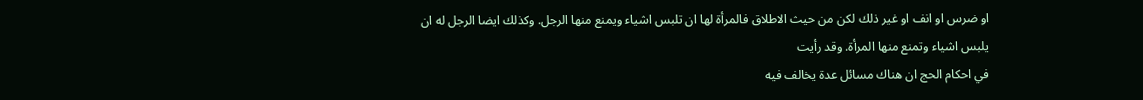او ضرس او انف او غير ذلك لكن من حيث الاطلاق فالمرأة لها ان تلبس اشياء ويمنع منها الرجل. وكذلك ايضا الرجل له ان يلبس اشياء وتمنع منها المرأة. وقد رأيت
في احكام الحج ان هناك مسائل عدة يخالف فيه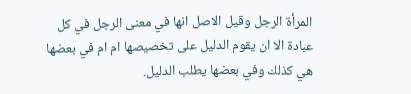المرأة الرجل وقيل الاصل انها في معنى الرجل في كل عبادة الا ان يقوم الدليل على تخصيصها ام ام في بعضها هي كذلك وفي بعضها يطلب الدليل.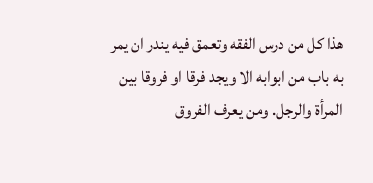هذا كل من درس الفقه وتعمق فيه يندر ان يمر
به باب من ابوابه الا ويجد فرقا او فروقا بين المرأة والرجل. ومن يعرف الفروق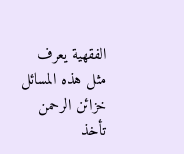الفقهية يعرف مثل هذه المسائل خزائن الرحمن تأخذ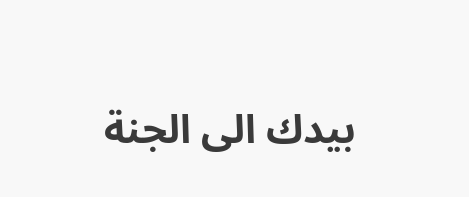بيدك الى الجنة